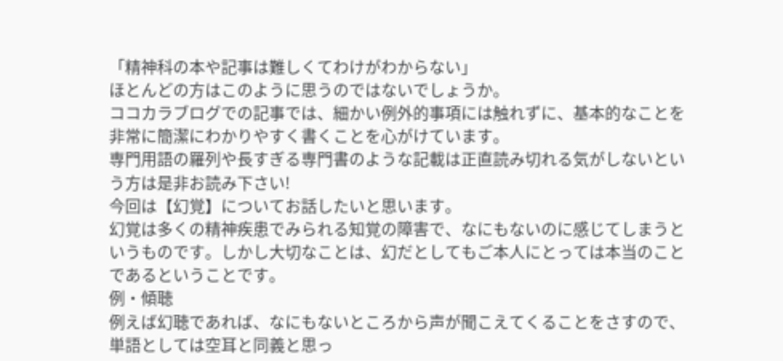「精神科の本や記事は難しくてわけがわからない」
ほとんどの方はこのように思うのではないでしょうか。
ココカラブログでの記事では、細かい例外的事項には触れずに、基本的なことを非常に簡潔にわかりやすく書くことを心がけています。
専門用語の羅列や長すぎる専門書のような記載は正直読み切れる気がしないという方は是非お読み下さい!
今回は【幻覚】についてお話したいと思います。
幻覚は多くの精神疾患でみられる知覚の障害で、なにもないのに感じてしまうというものです。しかし大切なことは、幻だとしてもご本人にとっては本当のことであるということです。
例・傾聴
例えば幻聴であれば、なにもないところから声が聞こえてくることをさすので、単語としては空耳と同義と思っ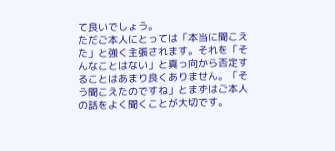て良いでしょう。
ただご本人にとっては「本当に聞こえた」と強く主張されます。それを「そんなことはない」と真っ向から否定することはあまり良くありません。「そう聞こえたのですね」とまずはご本人の話をよく聞くことが大切です。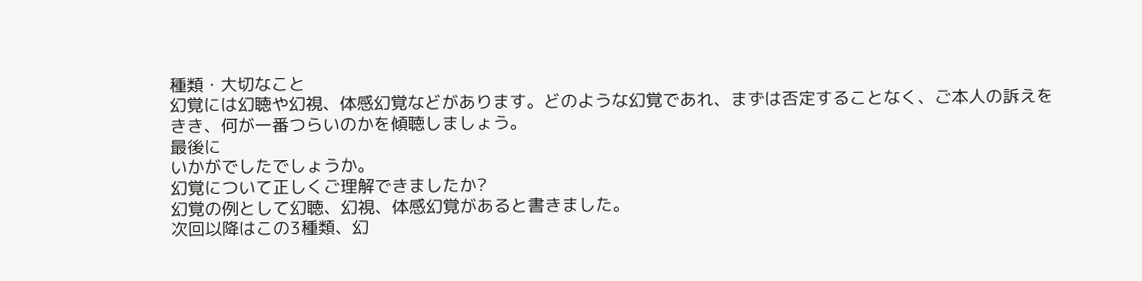種類・大切なこと
幻覚には幻聴や幻視、体感幻覚などがあります。どのような幻覚であれ、まずは否定することなく、ご本人の訴えをきき、何が一番つらいのかを傾聴しましょう。
最後に
いかがでしたでしょうか。
幻覚について正しくご理解できましたか?
幻覚の例として幻聴、幻視、体感幻覚があると書きました。
次回以降はこの3種類、幻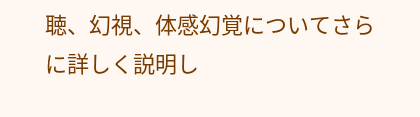聴、幻視、体感幻覚についてさらに詳しく説明し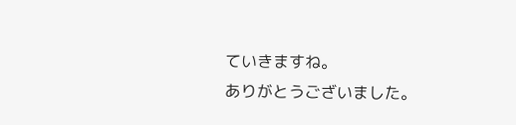ていきますね。
ありがとうございました。